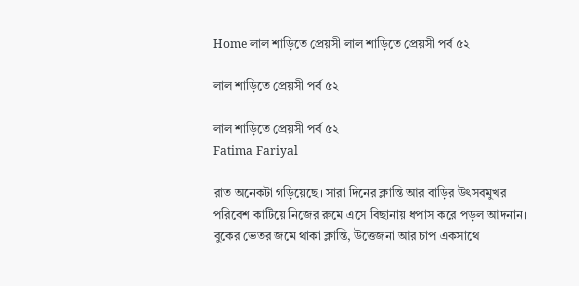Home লাল শাড়িতে প্রেয়সী লাল শাড়িতে প্রেয়সী পর্ব ৫২

লাল শাড়িতে প্রেয়সী পর্ব ৫২

লাল শাড়িতে প্রেয়সী পর্ব ৫২
Fatima Fariyal

রাত অনেকটা গড়িয়েছে। সারা দিনের ক্লান্তি আর বাড়ির উৎসবমুখর পরিবেশ কাটিয়ে নিজের রুমে এসে বিছানায় ধপাস করে পড়ল আদনান। বুকের ভেতর জমে থাকা ক্লান্তি, উত্তেজনা আর চাপ একসাথে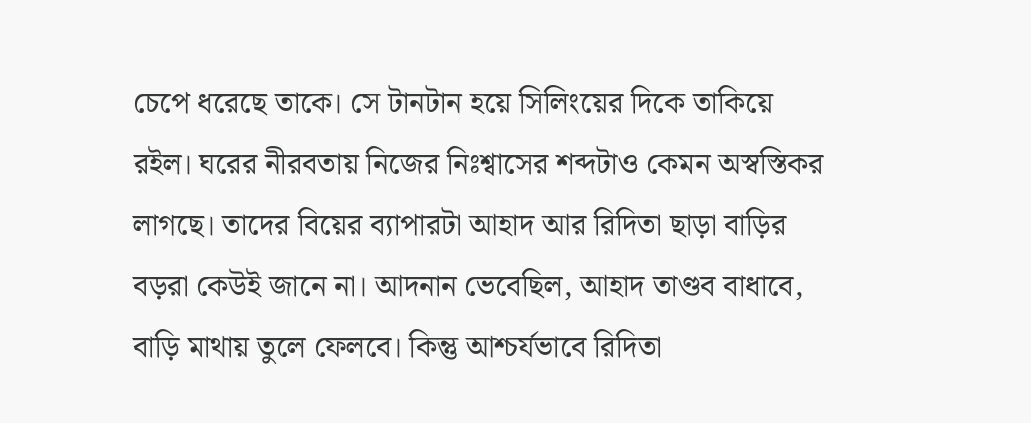চেপে ধরেছে তাকে। সে টানটান হয়ে সিলিংয়ের দিকে তাকিয়ে রইল। ঘরের নীরবতায় নিজের নিঃশ্বাসের শব্দটাও কেমন অস্বস্তিকর লাগছে। তাদের বিয়ের ব্যাপারটা আহাদ আর রিদিতা ছাড়া বাড়ির বড়রা কেউই জানে না। আদনান ভেবেছিল, আহাদ তাণ্ডব বাধাবে, বাড়ি মাথায় তুলে ফেলবে। কিন্তু আশ্চর্যভাবে রিদিতা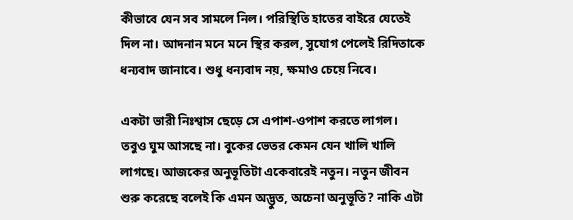কীভাবে যেন সব সামলে নিল। পরিস্থিতি হাতের বাইরে যেতেই দিল না। আদনান মনে মনে স্থির করল, সুযোগ পেলেই রিদিতাকে ধন্যবাদ জানাবে। শুধু ধন্যবাদ নয়, ক্ষমাও চেয়ে নিবে।

একটা ভারী নিঃশ্বাস ছেড়ে সে এপাশ-ওপাশ করতে লাগল। তবুও ঘুম আসছে না। বুকের ভেতর কেমন যেন খালি খালি লাগছে। আজকের অনুভূতিটা একেবারেই নতুন। নতুন জীবন শুরু করেছে বলেই কি এমন অদ্ভুত, অচেনা অনুভূতি? নাকি এটা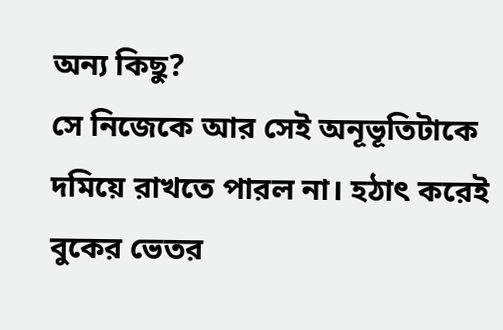অন্য কিছু?
সে নিজেকে আর সেই অনূভূতিটাকে দমিয়ে রাখতে পারল না। হঠাৎ করেই বুকের ভেতর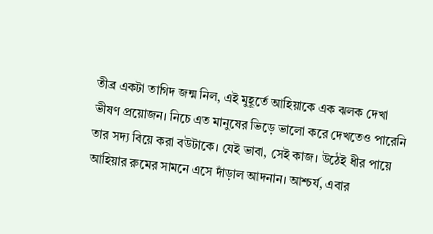তীব্র একটা তাগিদ জন্ম নিল, এই মুহূর্তে আহিয়াকে এক ঝলক দেখা ভীষণ প্রয়োজন। নিচে এত মানুষের ভিড়ে ভালো করে দেখতেও পারেনি তার সদ্য বিয়ে করা বউটাকে। যেই ভাবা, সেই কাজ। উঠেই ধীর পায়ে আহিয়ার রুমের সামনে এসে দাঁড়াল আদনান। আশ্চর্য, এবার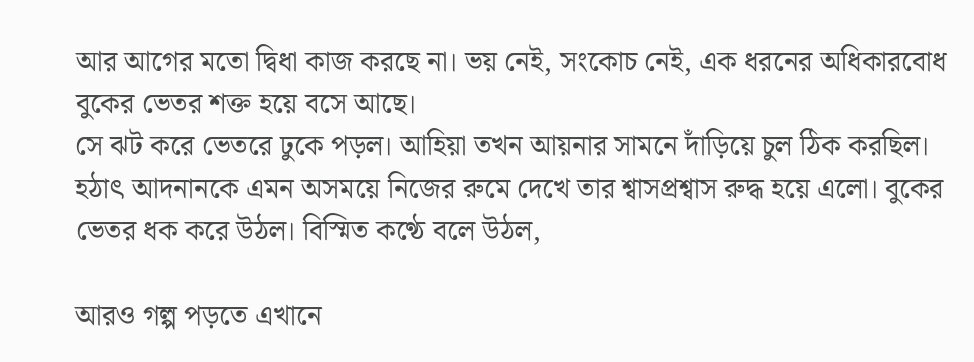আর আগের মতো দ্বিধা কাজ করছে না। ভয় নেই, সংকোচ নেই, এক ধরনের অধিকারবোধ বুকের ভেতর শক্ত হয়ে বসে আছে।
সে ঝট করে ভেতরে ঢুকে পড়ল। আহিয়া তখন আয়নার সামনে দাঁড়িয়ে চুল ঠিক করছিল। হঠাৎ আদনানকে এমন অসময়ে নিজের রুমে দেখে তার শ্বাসপ্রশ্বাস রুদ্ধ হয়ে এলো। বুকের ভেতর ধক করে উঠল। বিস্মিত কণ্ঠে বলে উঠল,

আরও গল্প পড়তে এখানে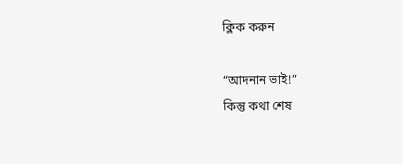ক্লিক করুন

“আদনান ভাই!”
কিন্তু কথা শেষ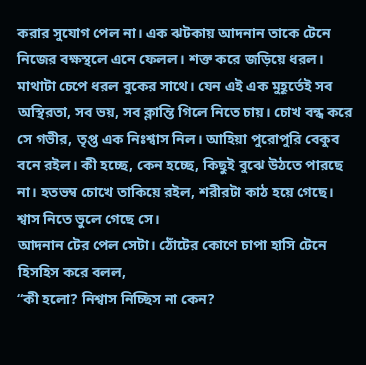করার সুযোগ পেল না। এক ঝটকায় আদনান তাকে টেনে নিজের বক্ষস্থলে এনে ফেলল। শক্ত করে জড়িয়ে ধরল। মাথাটা চেপে ধরল বুকের সাথে। যেন এই এক মুহূর্তেই সব অস্থিরতা, সব ভয়, সব ক্লান্তি গিলে নিতে চায়। চোখ বন্ধ করে সে গভীর, তৃপ্ত এক নিঃশ্বাস নিল। আহিয়া পুরোপুরি বেকুব বনে রইল। কী হচ্ছে, কেন হচ্ছে, কিছুই বুঝে উঠতে পারছে না। হতভম্ব চোখে তাকিয়ে রইল, শরীরটা কাঠ হয়ে গেছে। শ্বাস নিতে ভুলে গেছে সে।
আদনান টের পেল সেটা। ঠোঁটের কোণে চাপা হাসি টেনে হিসহিস করে বলল,
“কী হলো? নিশ্বাস নিচ্ছিস না কেন?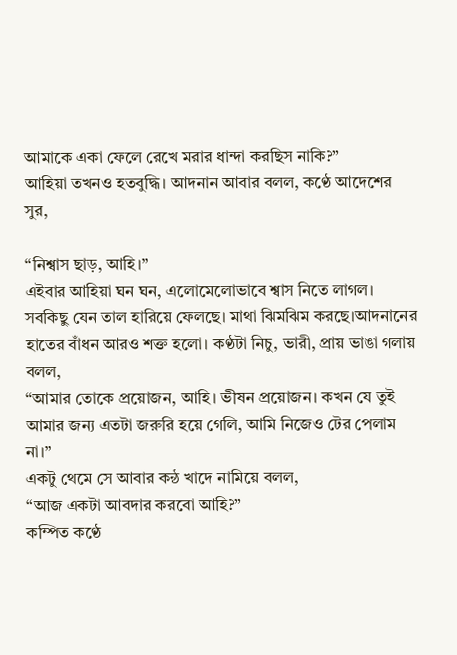আমাকে একা ফেলে রেখে মরার ধান্দা করছিস নাকি?”
আহিয়া তখনও হতবুদ্ধি। আদনান আবার বলল, কণ্ঠে আদেশের সুর,

“নিশ্বাস ছাড়, আহি।”
এইবার আহিয়া ঘন ঘন, এলোমেলোভাবে শ্বাস নিতে লাগল। সবকিছু যেন তাল হারিয়ে ফেলছে। মাথা ঝিমঝিম করছে।আদনানের হাতের বাঁধন আরও শক্ত হলো। কণ্ঠটা নিচু, ভারী, প্রায় ভাঙা গলায় বলল,
“আমার তোকে প্রয়োজন, আহি। ভীষন প্রয়োজন। কখন যে তুই আমার জন্য এতটা জরুরি হয়ে গেলি, আমি নিজেও টের পেলাম না।”
একটু থেমে সে আবার কন্ঠ খাদে নামিয়ে বলল,
“আজ একটা আবদার করবো আহি?”
কম্পিত কণ্ঠে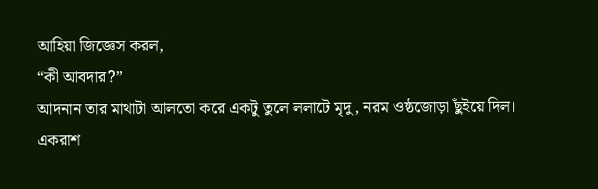আহিয়া জিজ্ঞেস করল,
“কী আবদার?”
আদনান তার মাথাটা আলতো করে একটু তুলে ললাটে মৃদু, নরম ওষ্ঠজোড়া ছুঁইয়ে দিল। একরাশ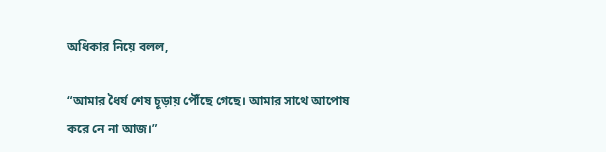অধিকার নিয়ে বলল,

“আমার ধৈর্য শেষ চূড়ায় পৌঁছে গেছে। আমার সাথে আপোষ করে নে না আজ।”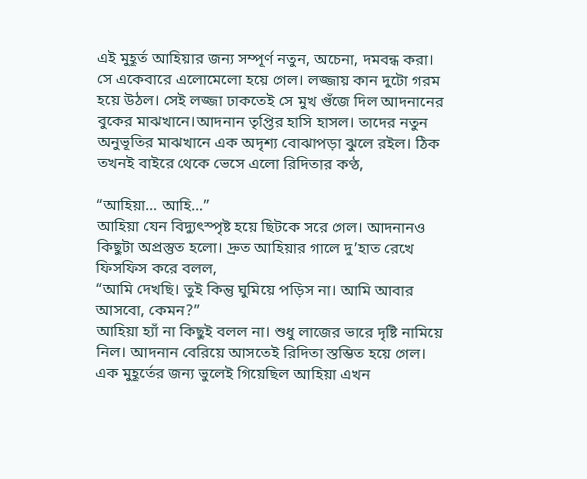এই মুহূর্ত আহিয়ার জন্য সম্পূর্ণ নতুন, অচেনা, দমবন্ধ করা। সে একেবারে এলোমেলো হয়ে গেল। লজ্জায় কান দুটো গরম হয়ে উঠল। সেই লজ্জা ঢাকতেই সে মুখ গুঁজে দিল আদনানের বুকের মাঝখানে।আদনান তৃপ্তির হাসি হাসল। তাদের নতুন অনুভূতির মাঝখানে এক অদৃশ্য বোঝাপড়া ঝুলে রইল। ঠিক তখনই বাইরে থেকে ভেসে এলো রিদিতার কণ্ঠ,

“আহিয়া… আহি…”
আহিয়া যেন বিদ্যুৎস্পৃষ্ট হয়ে ছিটকে সরে গেল। আদনানও কিছুটা অপ্রস্তুত হলো। দ্রুত আহিয়ার গালে দু’হাত রেখে ফিসফিস করে বলল,
“আমি দেখছি। তুই কিন্তু ঘুমিয়ে পড়িস না। আমি আবার আসবো, কেমন?”
আহিয়া হ্যাঁ না কিছুই বলল না। শুধু লাজের ভারে দৃষ্টি নামিয়ে নিল। আদনান বেরিয়ে আসতেই রিদিতা স্তম্ভিত হয়ে গেল। এক মুহূর্তের জন্য ভুলেই গিয়েছিল আহিয়া এখন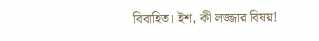বিবাহিত। ইশ, কী লজ্জার বিষয়!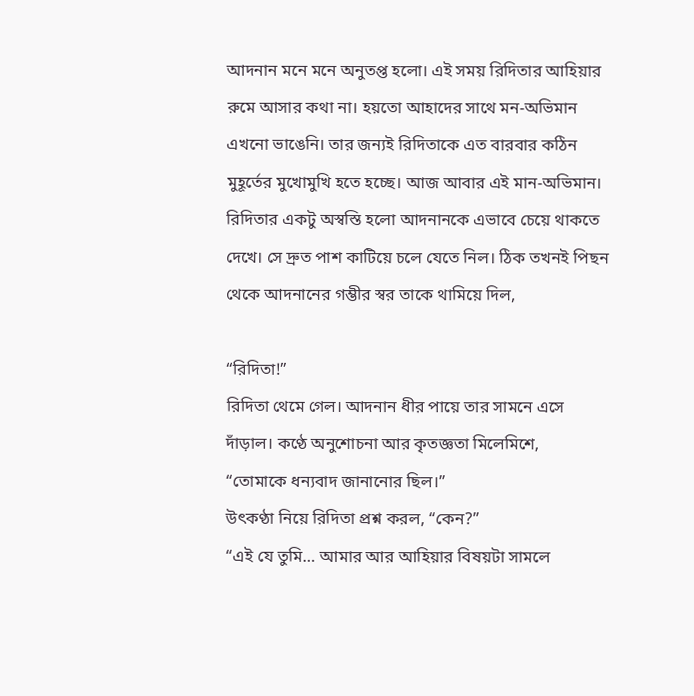আদনান মনে মনে অনুতপ্ত হলো। এই সময় রিদিতার আহিয়ার রুমে আসার কথা না। হয়তো আহাদের সাথে মন-অভিমান এখনো ভাঙেনি। তার জন্যই রিদিতাকে এত বারবার কঠিন মুহূর্তের মুখোমুখি হতে হচ্ছে। আজ আবার এই মান-অভিমান। রিদিতার একটু অস্বস্তি হলো আদনানকে এভাবে চেয়ে থাকতে দেখে। সে দ্রুত পাশ কাটিয়ে চলে যেতে নিল। ঠিক তখনই পিছন থেকে আদনানের গম্ভীর স্বর তাকে থামিয়ে দিল,

“রিদিতা!”
রিদিতা থেমে গেল। আদনান ধীর পায়ে তার সামনে এসে দাঁড়াল। কণ্ঠে অনুশোচনা আর কৃতজ্ঞতা মিলেমিশে,
“তোমাকে ধন্যবাদ জানানোর ছিল।”
উৎকণ্ঠা নিয়ে রিদিতা প্রশ্ন করল, “কেন?”
“এই যে তুমি… আমার আর আহিয়ার বিষয়টা সামলে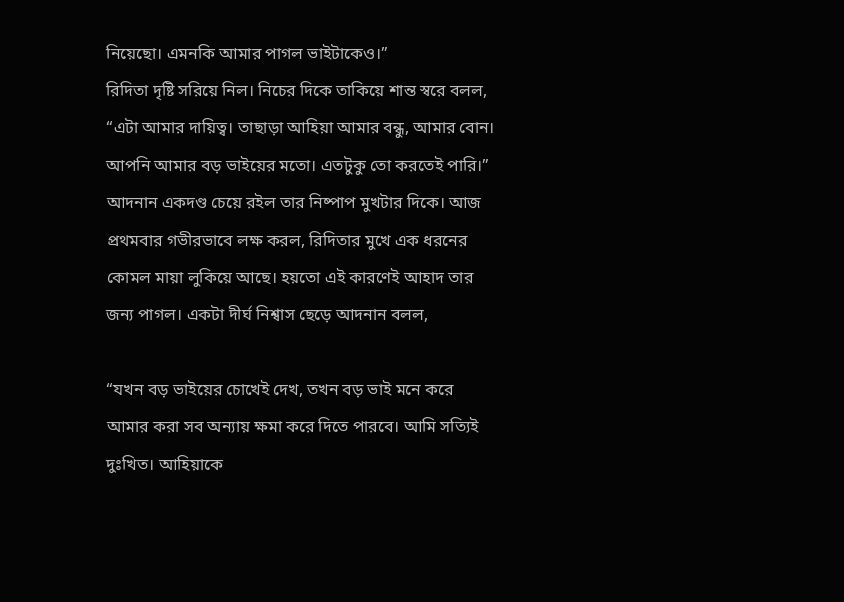নিয়েছো। এমনকি আমার পাগল ভাইটাকেও।”
রিদিতা দৃষ্টি সরিয়ে নিল। নিচের দিকে তাকিয়ে শান্ত স্বরে বলল,
“এটা আমার দায়িত্ব। তাছাড়া আহিয়া আমার বন্ধু, আমার বোন। আপনি আমার বড় ভাইয়ের মতো। এতটুকু তো করতেই পারি।”
আদনান একদণ্ড চেয়ে রইল তার নিষ্পাপ মুখটার দিকে। আজ প্রথমবার গভীরভাবে লক্ষ করল, রিদিতার মুখে এক ধরনের কোমল মায়া লুকিয়ে আছে। হয়তো এই কারণেই আহাদ তার জন্য পাগল। একটা দীর্ঘ নিশ্বাস ছেড়ে আদনান বলল,

“যখন বড় ভাইয়ের চোখেই দেখ, তখন বড় ভাই মনে করে আমার করা সব অন্যায় ক্ষমা করে দিতে পারবে। আমি সত্যিই দুঃখিত। আহিয়াকে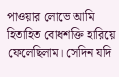পাওয়ার লোভে আমি হিতাহিত বোধশক্তি হারিয়ে ফেলেছিলাম। সেদিন যদি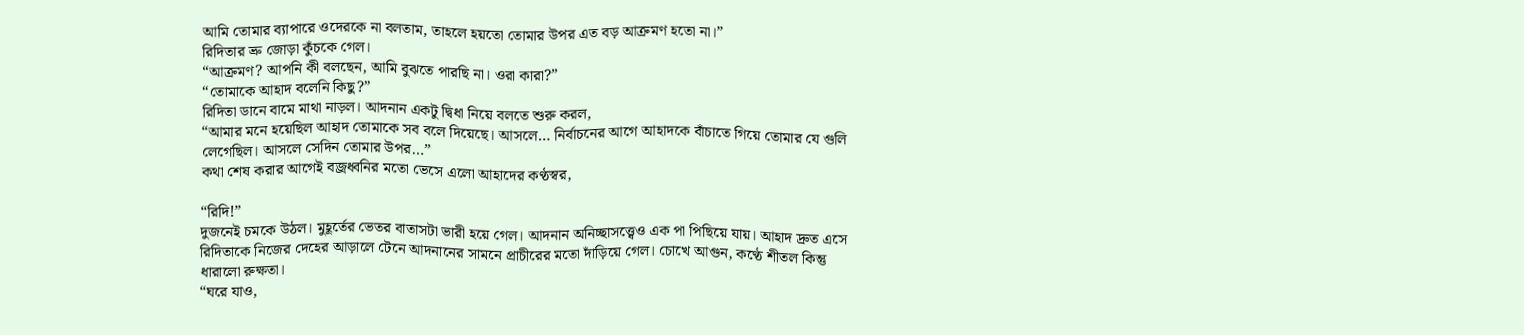আমি তোমার ব্যাপারে ওদেরকে না বলতাম, তাহলে হয়তো তোমার উপর এত বড় আক্রমণ হতো না।”
রিদিতার ভ্রু জোড়া কুঁচকে গেল।
“আক্রমণ? আপনি কী বলছেন, আমি বুঝতে পারছি না। ওরা কারা?”
“তোমাকে আহাদ বলেনি কিছু?”
রিদিতা ডানে বামে মাথা নাড়ল। আদনান একটু দ্বিধা নিয়ে বলতে শুরু করল,
“আমার মনে হয়েছিল আহাদ তোমাকে সব বলে দিয়েছে। আসলে… নির্বাচনের আগে আহাদকে বাঁচাতে গিয়ে তোমার যে গুলি লেগেছিল। আসলে সেদিন তোমার উপর…”
কথা শেষ করার আগেই বজ্রধ্বনির মতো ভেসে এলো আহাদের কণ্ঠস্বর,

“রিদি!”
দুজনেই চমকে উঠল। মুহূর্তের ভেতর বাতাসটা ভারী হয়ে গেল। আদনান অনিচ্ছাসত্ত্বেও এক পা পিছিয়ে যায়। আহাদ দ্রুত এসে রিদিতাকে নিজের দেহের আড়ালে টেনে আদনানের সামনে প্রাচীরের মতো দাঁড়িয়ে গেল। চোখে আগুন, কণ্ঠে শীতল কিন্তু ধারালো রুক্ষতা।
“ঘরে যাও,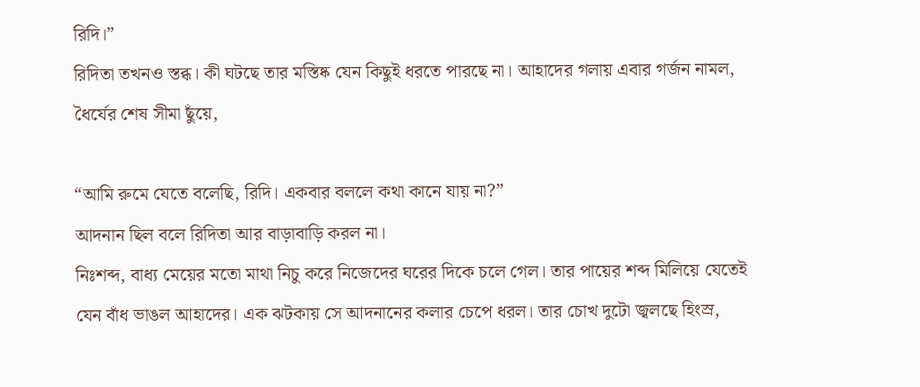রিদি।”
রিদিতা তখনও স্তব্ধ। কী ঘটছে তার মস্তিষ্ক যেন কিছুই ধরতে পারছে না। আহাদের গলায় এবার গর্জন নামল, ধৈর্যের শেষ সীমা ছুঁয়ে,

“আমি রুমে যেতে বলেছি, রিদি। একবার বললে কথা কানে যায় না?”
আদনান ছিল বলে রিদিতা আর বাড়াবাড়ি করল না।
নিঃশব্দ, বাধ্য মেয়ের মতো মাথা নিচু করে নিজেদের ঘরের দিকে চলে গেল। তার পায়ের শব্দ মিলিয়ে যেতেই যেন বাঁধ ভাঙল আহাদের। এক ঝটকায় সে আদনানের কলার চেপে ধরল। তার চোখ দুটো জ্বলছে হিংস্র,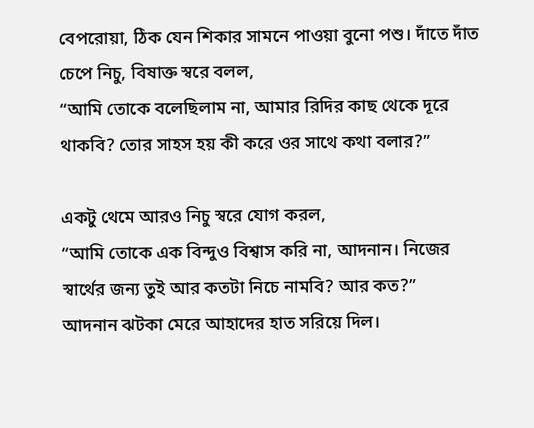বেপরোয়া, ঠিক যেন শিকার সামনে পাওয়া বুনো পশু। দাঁতে দাঁত চেপে নিচু, বিষাক্ত স্বরে বলল,
“আমি তোকে বলেছিলাম না, আমার রিদির কাছ থেকে দূরে থাকবি? তোর সাহস হয় কী করে ওর সাথে কথা বলার?”

একটু থেমে আরও নিচু স্বরে যোগ করল,
“আমি তোকে এক বিন্দুও বিশ্বাস করি না, আদনান। নিজের স্বার্থের জন্য তুই আর কতটা নিচে নামবি? আর কত?”
আদনান ঝটকা মেরে আহাদের হাত সরিয়ে দিল।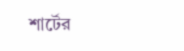শার্টের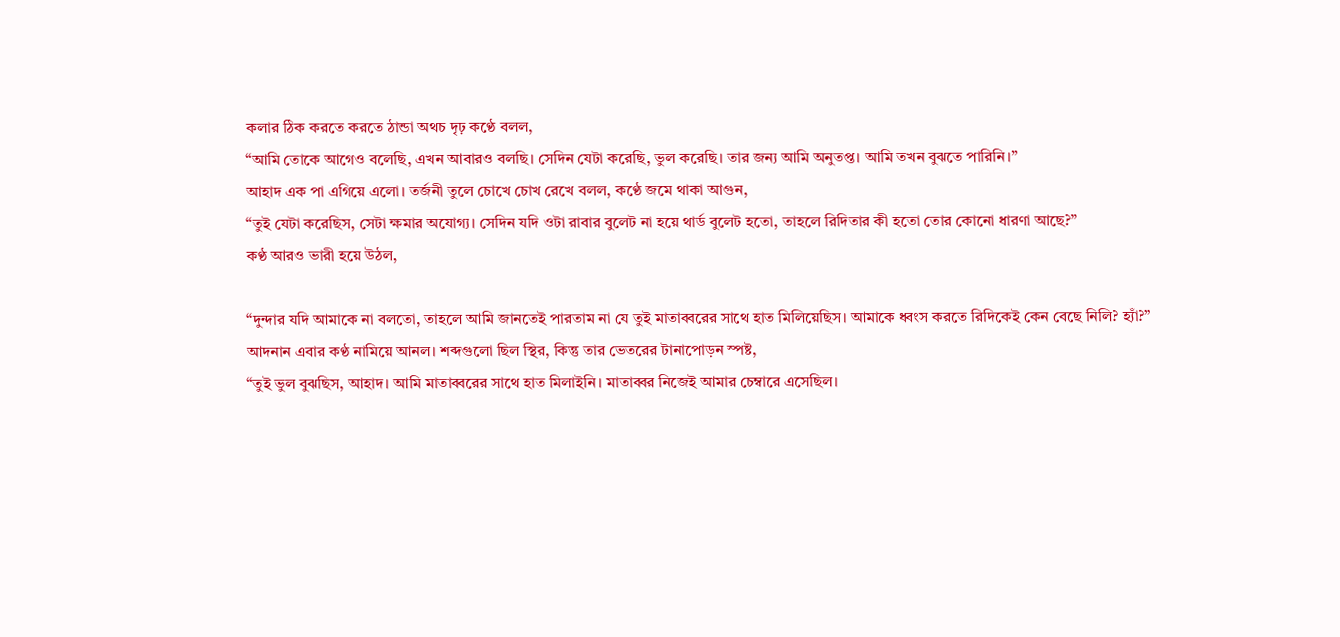কলার ঠিক করতে করতে ঠান্ডা অথচ দৃঢ় কণ্ঠে বলল,
“আমি তোকে আগেও বলেছি, এখন আবারও বলছি। সেদিন যেটা করেছি, ভুল করেছি। তার জন্য আমি অনুতপ্ত। আমি তখন বুঝতে পারিনি।”
আহাদ এক পা এগিয়ে এলো। তর্জনী তুলে চোখে চোখ রেখে বলল, কণ্ঠে জমে থাকা আগুন,
“তুই যেটা করেছিস, সেটা ক্ষমার অযোগ্য। সেদিন যদি ওটা রাবার বুলেট না হয়ে থার্ড বুলেট হতো, তাহলে রিদিতার কী হতো তোর কোনো ধারণা আছে?”
কণ্ঠ আরও ভারী হয়ে উঠল,

“দুন্দার যদি আমাকে না বলতো, তাহলে আমি জানতেই পারতাম না যে তুই মাতাব্বরের সাথে হাত মিলিয়েছিস। আমাকে ধ্বংস করতে রিদিকেই কেন বেছে নিলি? হ্যাঁ?”
আদনান এবার কণ্ঠ নামিয়ে আনল। শব্দগুলো ছিল স্থির, কিন্তু তার ভেতরের টানাপোড়ন স্পষ্ট,
“তুই ভুল বুঝছিস, আহাদ। আমি মাতাব্বরের সাথে হাত মিলাইনি। মাতাব্বর নিজেই আমার চেম্বারে এসেছিল।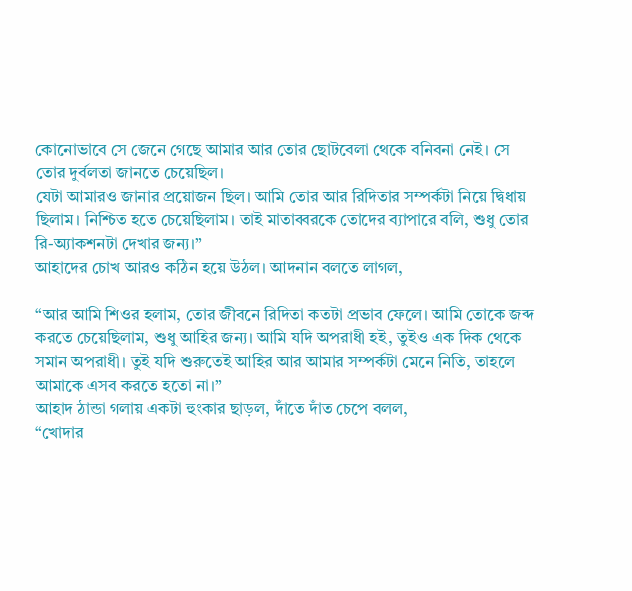কোনোভাবে সে জেনে গেছে আমার আর তোর ছোটবেলা থেকে বনিবনা নেই। সে তোর দুর্বলতা জানতে চেয়েছিল।
যেটা আমারও জানার প্রয়োজন ছিল। আমি তোর আর রিদিতার সম্পর্কটা নিয়ে দ্বিধায় ছিলাম। নিশ্চিত হতে চেয়েছিলাম। তাই মাতাব্বরকে তোদের ব্যাপারে বলি, শুধু তোর রি-অ্যাকশনটা দেখার জন্য।”
আহাদের চোখ আরও কঠিন হয়ে উঠল। আদনান বলতে লাগল,

“আর আমি শিওর হলাম, তোর জীবনে রিদিতা কতটা প্রভাব ফেলে। আমি তোকে জব্দ করতে চেয়েছিলাম, শুধু আহির জন্য। আমি যদি অপরাধী হই, তুইও এক দিক থেকে সমান অপরাধী। তুই যদি শুরুতেই আহির আর আমার সম্পর্কটা মেনে নিতি, তাহলে আমাকে এসব করতে হতো না।”
আহাদ ঠান্ডা গলায় একটা হুংকার ছাড়ল, দাঁতে দাঁত চেপে বলল,
“খোদার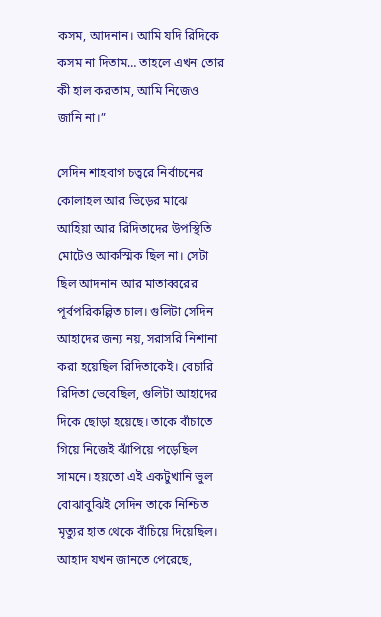কসম, আদনান। আমি যদি রিদিকে কসম না দিতাম… তাহলে এখন তোর কী হাল করতাম, আমি নিজেও জানি না।”

সেদিন শাহবাগ চত্বরে নির্বাচনের কোলাহল আর ভিড়ের মাঝে আহিয়া আর রিদিতাদের উপস্থিতি মোটেও আকস্মিক ছিল না। সেটা ছিল আদনান আর মাতাব্বরের পূর্বপরিকল্পিত চাল। গুলিটা সেদিন আহাদের জন্য নয়, সরাসরি নিশানা করা হয়েছিল রিদিতাকেই। বেচারি রিদিতা ভেবেছিল, গুলিটা আহাদের দিকে ছোড়া হয়েছে। তাকে বাঁচাতে গিয়ে নিজেই ঝাঁপিয়ে পড়েছিল সামনে। হয়তো এই একটুখানি ভুল বোঝাবুঝিই সেদিন তাকে নিশ্চিত মৃত্যুর হাত থেকে বাঁচিয়ে দিয়েছিল। আহাদ যখন জানতে পেরেছে,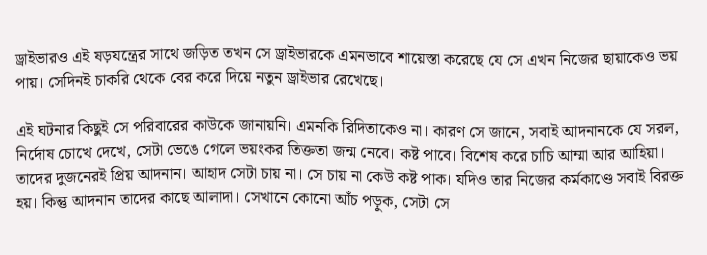ড্রাইভারও এই ষড়যন্ত্রের সাথে জড়িত তখন সে ড্রাইভারকে এমনভাবে শায়েস্তা করেছে যে সে এখন নিজের ছায়াকেও ভয় পায়। সেদিনই চাকরি থেকে বের করে দিয়ে নতুন ড্রাইভার রেখেছে।

এই ঘটনার কিছুই সে পরিবারের কাউকে জানায়নি। এমনকি রিদিতাকেও না। কারণ সে জানে, সবাই আদনানকে যে সরল, নির্দোষ চোখে দেখে, সেটা ভেঙে গেলে ভয়ংকর তিক্ততা জন্ম নেবে। কষ্ট পাবে। বিশেষ করে চাচি আম্মা আর আহিয়া। তাদের দুজনেরই প্রিয় আদনান। আহাদ সেটা চায় না। সে চায় না কেউ কষ্ট পাক। যদিও তার নিজের কর্মকাণ্ডে সবাই বিরক্ত হয়। কিন্তু আদনান তাদের কাছে আলাদা। সেখানে কোনো আঁচ পড়ুক, সেটা সে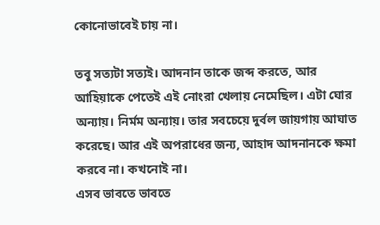কোনোভাবেই চায় না।

তবু সত্যটা সত্যই। আদনান তাকে জব্দ করতে, আর আহিয়াকে পেতেই এই নোংরা খেলায় নেমেছিল। এটা ঘোর অন্যায়। নির্মম অন্যায়। তার সবচেয়ে দুর্বল জায়গায় আঘাত করেছে। আর এই অপরাধের জন্য, আহাদ আদনানকে ক্ষমা করবে না। কখনোই না।
এসব ভাবতে ভাবতে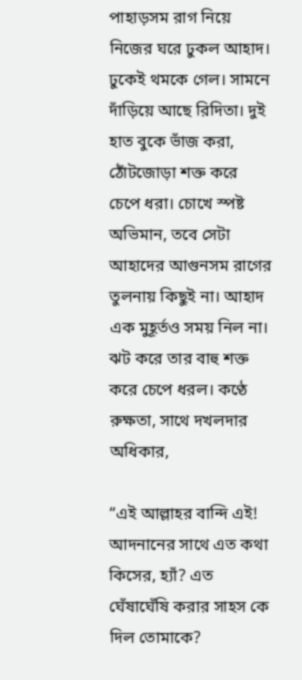পাহাড়সম রাগ নিয়ে নিজের ঘরে ঢুকল আহাদ। ঢুকেই থমকে গেল। সামনে দাঁড়িয়ে আছে রিদিতা। দুই হাত বুকে ভাঁজ করা, ঠোঁটজোড়া শক্ত করে চেপে ধরা। চোখে স্পষ্ট অভিমান, তবে সেটা আহাদের আগুনসম রাগের তুলনায় কিছুই না। আহাদ এক মুহূর্তও সময় নিল না। ঝট করে তার বাহু শক্ত করে চেপে ধরল। কণ্ঠে রুক্ষতা, সাথে দখলদার অধিকার,

“এই আল্লাহর বান্দি এই! আদনানের সাথে এত কথা কিসের, হ্যাঁ? এত ঘেঁষাঘেঁষি করার সাহস কে দিল তোমাকে?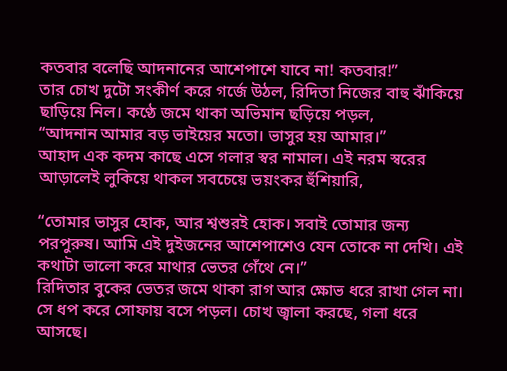কতবার বলেছি আদনানের আশেপাশে যাবে না! কতবার!”
তার চোখ দুটো সংকীর্ণ করে গর্জে উঠল, রিদিতা নিজের বাহু ঝাঁকিয়ে ছাড়িয়ে নিল। কণ্ঠে জমে থাকা অভিমান ছড়িয়ে পড়ল,
“আদনান আমার বড় ভাইয়ের মতো। ভাসুর হয় আমার।”
আহাদ এক কদম কাছে এসে গলার স্বর নামাল। এই নরম স্বরের আড়ালেই লুকিয়ে থাকল সবচেয়ে ভয়ংকর হুঁশিয়ারি,

“তোমার ভাসুর হোক, আর শ্বশুরই হোক। সবাই তোমার জন্য পরপুরুষ। আমি এই দুইজনের আশেপাশেও যেন তোকে না দেখি। এই কথাটা ভালো করে মাথার ভেতর গেঁথে নে।”
রিদিতার বুকের ভেতর জমে থাকা রাগ আর ক্ষোভ ধরে রাখা গেল না। সে ধপ করে সোফায় বসে পড়ল। চোখ জ্বালা করছে, গলা ধরে আসছে।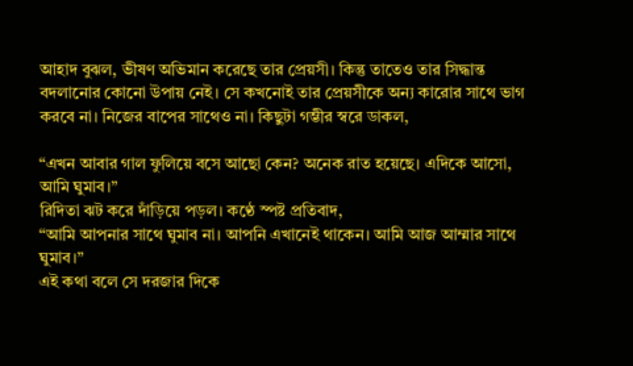আহাদ বুঝল, ভীষণ অভিমান করেছে তার প্রেয়সী। কিন্তু তাতেও তার সিদ্ধান্ত বদলানোর কোনো উপায় নেই। সে কখনোই তার প্রেয়সীকে অন্য কারোর সাথে ভাগ করবে না। নিজের বাপের সাথেও না। কিছুটা গম্ভীর স্বরে ডাকল,

“এখন আবার গাল ফুলিয়ে বসে আছো কেন? অনেক রাত হয়েছে। এদিকে আসো, আমি ঘুমাব।”
রিদিতা ঝট করে দাঁড়িয়ে পড়ল। কণ্ঠে স্পষ্ট প্রতিবাদ,
“আমি আপনার সাথে ঘুমাব না। আপনি এখানেই থাকেন। আমি আজ আম্মার সাথে ঘুমাব।”
এই কথা বলে সে দরজার দিকে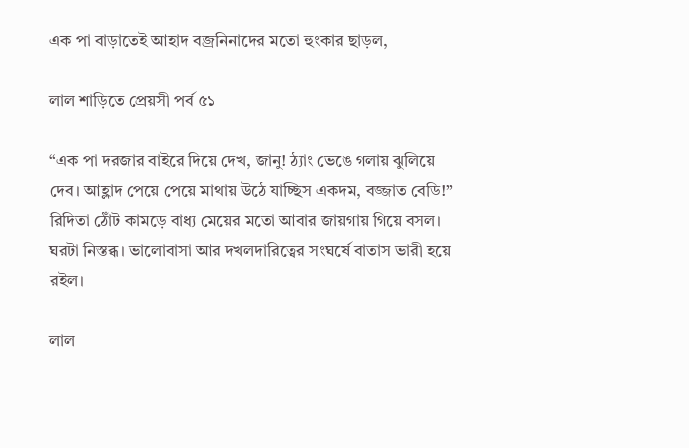এক পা বাড়াতেই আহাদ বজ্রনিনাদের মতো হুংকার ছাড়ল,

লাল শাড়িতে প্রেয়সী পর্ব ৫১

“এক পা দরজার বাইরে দিয়ে দেখ, জানু! ঠ্যাং ভেঙে গলায় ঝুলিয়ে দেব। আহ্লাদ পেয়ে পেয়ে মাথায় উঠে যাচ্ছিস একদম, বজ্জাত বেডি!”
রিদিতা ঠোঁট কামড়ে বাধ্য মেয়ের মতো আবার জায়গায় গিয়ে বসল। ঘরটা নিস্তব্ধ। ভালোবাসা আর দখলদারিত্বের সংঘর্ষে বাতাস ভারী হয়ে রইল।

লাল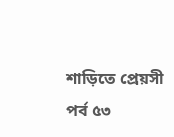শাড়িতে প্রেয়সী পর্ব ৫৩